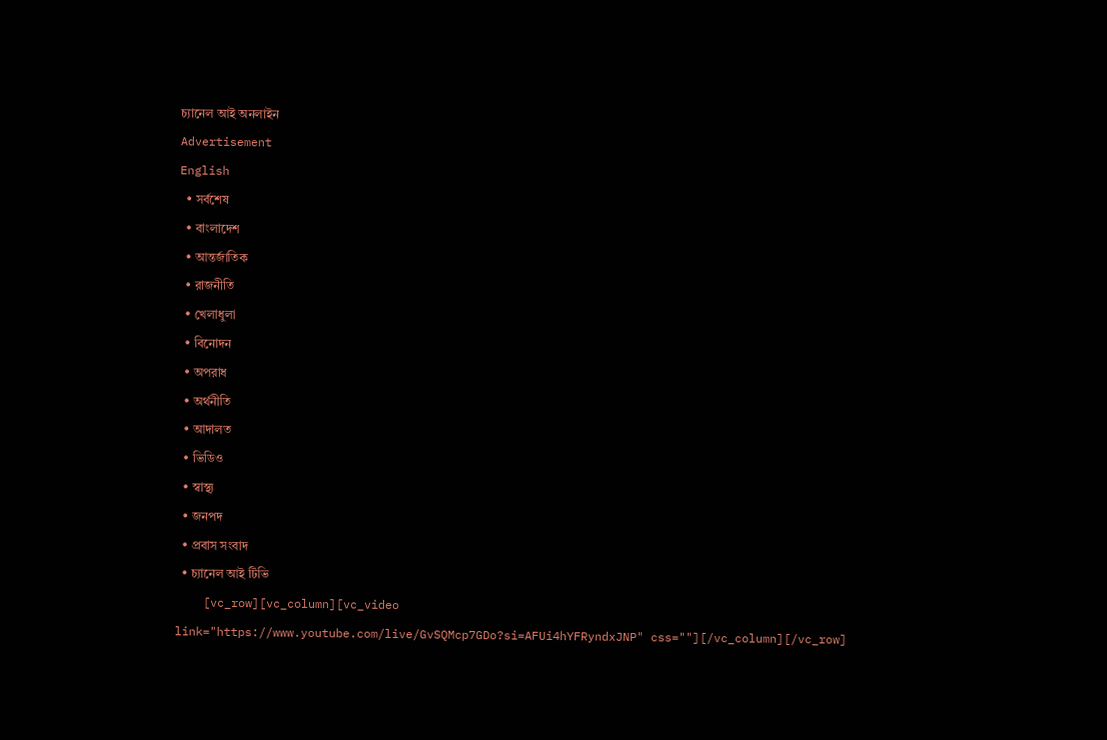চ্যানেল আই অনলাইন
Advertisement
English
  • সর্বশেষ
  • বাংলাদেশ
  • আন্তর্জাতিক
  • রাজনীতি
  • খেলাধুলা
  • বিনোদন
  • অপরাধ
  • অর্থনীতি
  • আদালত
  • ভিডিও
  • স্বাস্থ্য
  • জনপদ
  • প্রবাস সংবাদ
  • চ্যানেল আই টিভি
    [vc_row][vc_column][vc_video link="https://www.youtube.com/live/GvSQMcp7GDo?si=AFUi4hYFRyndxJNP" css=""][/vc_column][/vc_row]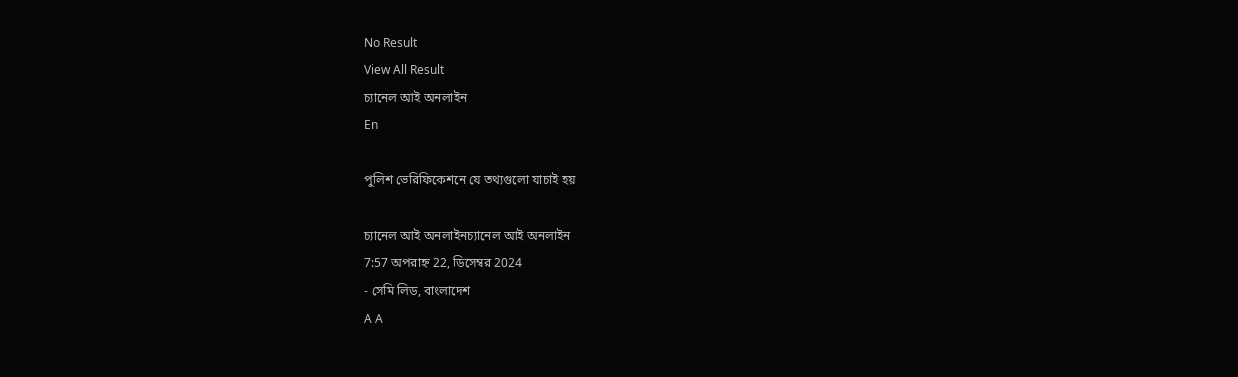No Result
View All Result
চ্যানেল আই অনলাইন
En

পুলিশ ভেরিফিকেশনে যে তথ্যগুলো যাচাই হয়

চ্যানেল আই অনলাইনচ্যানেল আই অনলাইন
7:57 অপরাহ্ন 22, ডিসেম্বর 2024
- সেমি লিড, বাংলাদেশ
A A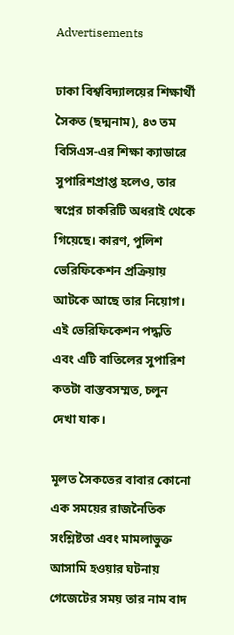Advertisements

ঢাকা বিশ্ববিদ্যালয়ের শিক্ষার্থী সৈকত (ছদ্মনাম), ৪৩ তম বিসিএস‌-এর শিক্ষা ক্যাডারে সুপারিশপ্রাপ্ত হলেও, তার স্বপ্নের চাকরিটি অধরাই থেকে গিয়েছে। কারণ, পুলিশ ভেরিফিকেশন প্রক্রিয়ায় আটকে আছে তার নিয়োগ। এই ভেরিফিকেশন পদ্ধতি এবং এটি বাতিলের সুপারিশ কতটা বাস্তবসম্মত, চলুন দেখা যাক।

মূলত সৈকতের বাবার কোনো এক সময়ের রাজনৈতিক সংশ্লিষ্টতা এবং মামলাভুক্ত আসামি হওয়ার ঘটনায় গেজেটের সময় তার নাম বাদ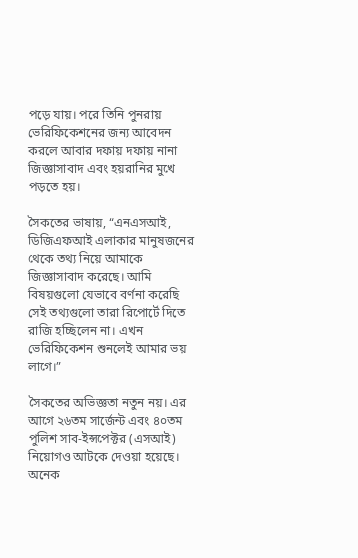পড়ে যায়। পরে তিনি পুনরায় ভেরিফিকেশনের জন্য আবেদন করলে আবার দফায় দফায় নানা জিজ্ঞাসাবাদ এবং হয়রানির মুখে পড়তে হয়।

সৈকতের ভাষায়, “এনএসআই, ডিজিএফআই এলাকার মানুষজনের থেকে তথ্য নিয়ে আমাকে জিজ্ঞাসাবাদ করেছে। আমি বিষয়গুলো যেভাবে বর্ণনা করেছি সেই তথ্যগুলো তারা রিপোর্টে দিতে রাজি হচ্ছিলেন না। এখন ভেরিফিকেশন শুনলেই আমার ভয় লাগে।”

সৈকতের অভিজ্ঞতা নতুন নয়। এর আগে ২৬তম সার্জেন্ট এবং ৪০তম পুলিশ সাব-ইন্সপেক্টর (এসআই) নিয়োগও আটকে দেওয়া হয়েছে। অনেক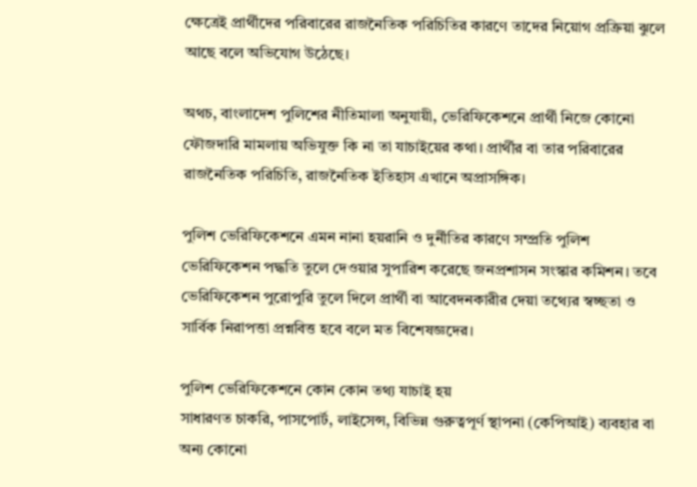ক্ষেত্রেই প্রার্থীদের পরিবারের রাজনৈতিক পরিচিতির কারণে তাদের নিয়োগ প্রক্রিয়া ঝুলে আছে বলে অভিযোগ উঠেছে।

অথচ, বাংলাদেশ পুলিশের নীতিমালা অনুযায়ী, ভেরিফিকেশনে প্রার্থী নিজে কোনো ফৌজদারি মামলায় অভিযুক্ত কি না তা যাচাইয়ের কথা। প্রার্থীর বা তার পরিবারের রাজনৈতিক পরিচিতি, রাজনৈতিক ইতিহাস এখানে অপ্রাসঙ্গিক।

পুলিশ ভেরিফিকেশনে এমন নানা হয়রানি ও দুর্নীতির কারণে সম্প্রতি পুলিশ ভেরিফিকেশন পদ্ধতি তুলে দেওয়ার সুপারিশ করেছে জনপ্রশাসন সংস্কার কমিশন। তবে ভেরিফিকেশন পুরোপুরি তুলে দিলে প্রার্থী বা আবেদনকারীর দেয়া তথ্যের স্বচ্ছতা ও সার্বিক নিরাপত্তা প্রশ্নবিত্ত হবে বলে মত বিশেষজ্ঞদের।

পুলিশ ভেরিফিকেশনে কোন কোন তথ্য যাচাই হয়
সাধারণত চাকরি, পাসপোর্ট, লাইসেন্স, বিভিন্ন গুরুত্বপূর্ণ স্থাপনা (কেপিআই) ব্যবহার বা অন্য কোনো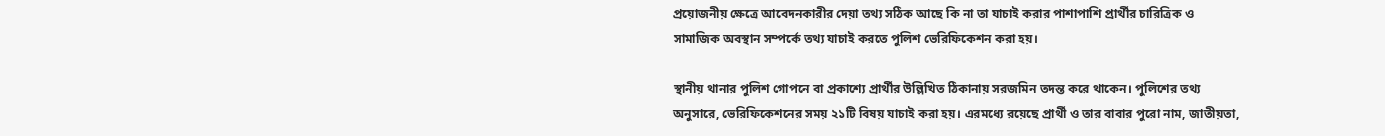প্রয়োজনীয় ক্ষেত্রে আবেদনকারীর দেয়া তথ্য সঠিক আছে কি না তা যাচাই করার পাশাপাশি প্রার্থীর চারিত্রিক ও সামাজিক অবস্থান সম্পর্কে তথ্য যাচাই করতে পুলিশ ভেরিফিকেশন করা হয়।

স্থানীয় থানার পুলিশ গোপনে বা প্রকাশ্যে প্রার্থীর উল্লিখিত ঠিকানায় সরজমিন তদন্ত করে থাকেন। পুলিশের তথ্য অনুসারে, ভেরিফিকেশনের সময় ২১টি বিষয় যাচাই করা হয়। এরমধ্যে রয়েছে প্রার্থী ও তার বাবার পুরো নাম, জাতীয়তা,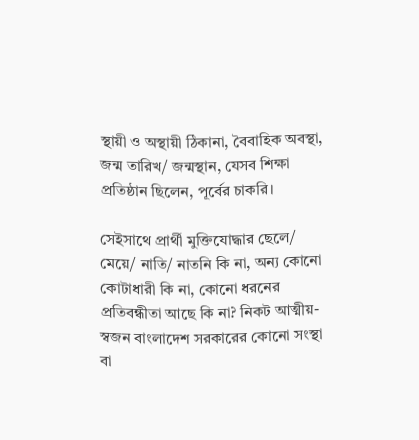স্থায়ী ও অস্থায়ী ঠিকানা, বৈবাহিক অবস্থা, জন্ম তারিখ/ জন্মস্থান, যেসব শিক্ষা প্রতিষ্ঠান ছিলেন, পূর্বের চাকরি।

সেইসাথে প্রার্থী মুক্তিযোদ্ধার ছেলে/ মেয়ে/ নাতি/ নাতনি কি না, অন্য কোনো কোটাধারী কি না, কোনো ধরনের প্রতিবন্ধীতা আছে কি না? নিকট আত্মীয়-স্বজন বাংলাদেশ সরকারের কোনো সংস্থা বা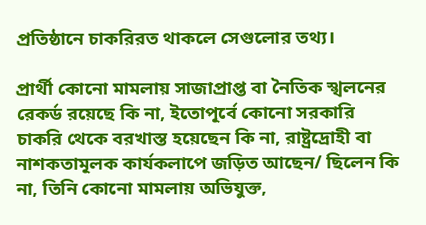প্রতিষ্ঠানে চাকরিরত থাকলে সেগুলোর তথ্য।

প্রার্থী কোনো মামলায় সাজাপ্রাপ্ত বা নৈতিক স্খলনের রেকর্ড রয়েছে কি না, ইতোপূর্বে কোনো সরকারি চাকরি থেকে বরখাস্ত হয়েছেন কি না, রাষ্ট্রদ্রোহী বা নাশকতামূলক কার্যকলাপে জড়িত আছেন/ ছিলেন কি না, তিনি কোনো মামলায় অভিযুক্ত,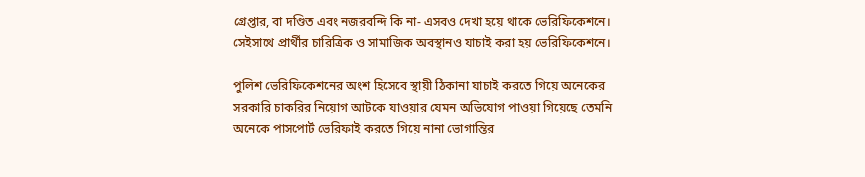গ্রেপ্তার, বা দণ্ডিত এবং নজরবন্দি কি না- এসবও দেখা হয়ে থাকে ভেরিফিকেশনে। সেইসাথে প্রার্থীর চারিত্রিক ও সামাজিক অবস্থানও যাচাই করা হয় ভেরিফিকেশনে।

পুলিশ ভেরিফিকেশনের অংশ হিসেবে স্থায়ী ঠিকানা যাচাই করতে গিয়ে অনেকের সরকারি চাকরির নিয়োগ আটকে যাওয়ার যেমন অভিযোগ পাওয়া গিয়েছে তেমনি অনেকে পাসপোর্ট ভেরিফাই করতে গিয়ে নানা ভোগান্তির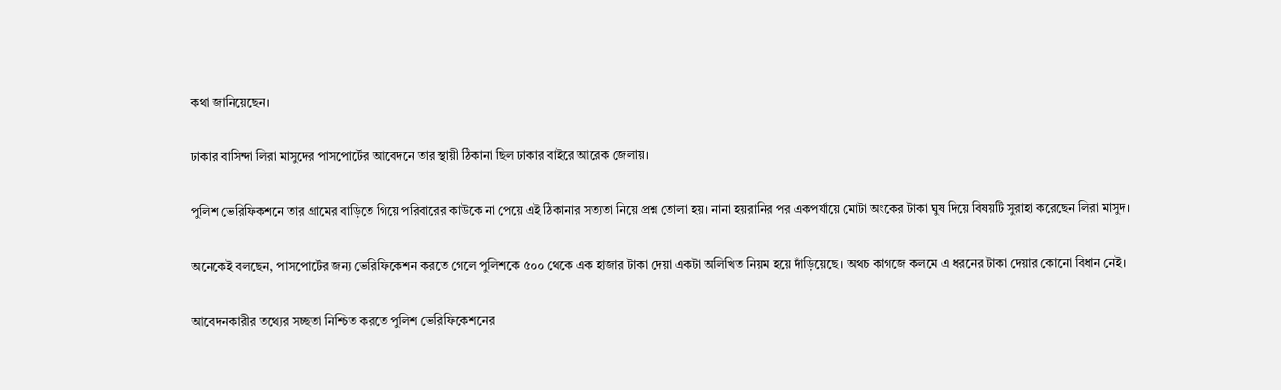কথা জানিয়েছেন।

ঢাকার বাসিন্দা লিরা মাসুদের পাসপোর্টের আবেদনে তার স্থায়ী ঠিকানা ছিল ঢাকার বাইরে আরেক জেলায়।

পুলিশ ভেরিফিকশনে তার গ্রামের বাড়িতে গিয়ে পরিবারের কাউকে না পেয়ে এই ঠিকানার সত্যতা নিয়ে প্রশ্ন তোলা হয়। নানা হয়রানির পর একপর্যায়ে মোটা অংকের টাকা ঘুষ দিয়ে বিষয়টি সুরাহা করেছেন লিরা মাসুদ।

অনেকেই বলছেন, পাসপোর্টের জন্য ভেরিফিকেশন করতে গেলে পুলিশকে ৫০০ থেকে এক হাজার টাকা দেয়া একটা অলিখিত নিয়ম হয়ে দাঁড়িয়েছে। অথচ কাগজে কলমে এ ধরনের টাকা দেয়ার কোনো বিধান নেই।

আবেদনকারীর তথ্যের সচ্ছতা নিশ্চিত করতে পুলিশ ভেরিফিকেশনের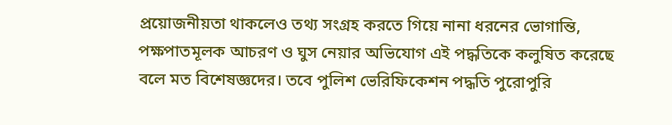প্রয়োজনীয়তা থাকলেও তথ্য সংগ্রহ করতে গিয়ে নানা ধরনের ভোগান্তি, পক্ষপাতমূলক আচরণ ও ঘুস নেয়ার অভিযোগ এই পদ্ধতিকে কলুষিত করেছে বলে মত বিশেষজ্ঞদের। তবে পুলিশ ভেরিফিকেশন পদ্ধতি পুরোপুরি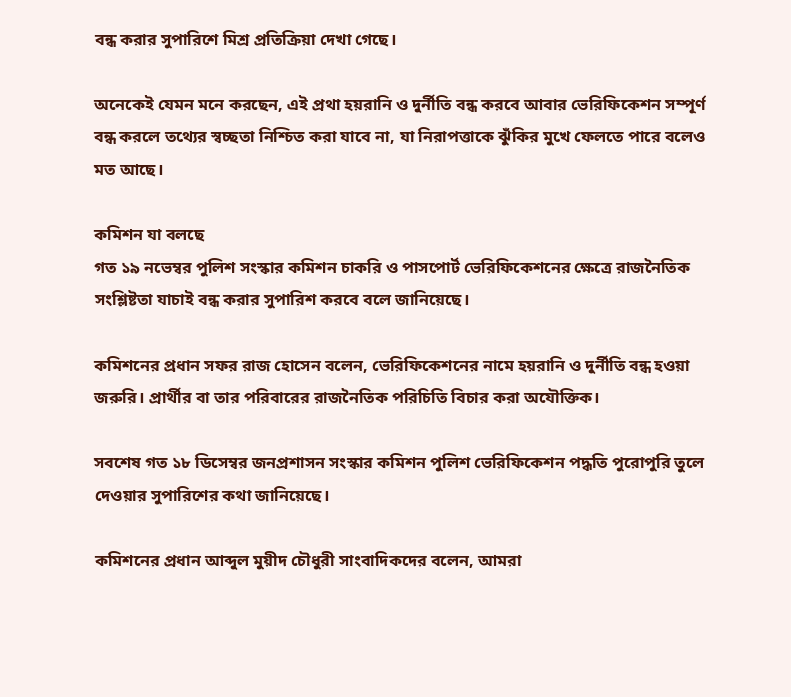বন্ধ করার সুপারিশে মিশ্র প্রতিক্রিয়া দেখা গেছে।

অনেকেই যেমন মনে করছেন, এই প্রথা হয়রানি ও দুর্নীতি বন্ধ করবে আবার ভেরিফিকেশন সম্পূর্ণ বন্ধ করলে তথ্যের স্বচ্ছতা নিশ্চিত করা যাবে না, যা নিরাপত্তাকে ঝুঁকির মুখে ফেলতে পারে বলেও মত আছে।

কমিশন যা বলছে
গত ১৯ নভেম্বর পুলিশ সংস্কার কমিশন চাকরি ও পাসপোর্ট ভেরিফিকেশনের ক্ষেত্রে রাজনৈতিক সংশ্লিষ্টতা যাচাই বন্ধ করার সুপারিশ করবে বলে জানিয়েছে।

কমিশনের প্রধান সফর রাজ হোসেন বলেন, ভেরিফিকেশনের নামে হয়রানি ও দুর্নীতি বন্ধ হওয়া জরুরি। প্রার্থীর বা তার পরিবারের রাজনৈতিক পরিচিতি বিচার করা অযৌক্তিক।

সবশেষ গত ১৮ ডিসেম্বর জনপ্রশাসন সংস্কার কমিশন পুলিশ ভেরিফিকেশন পদ্ধতি পুরোপুরি তুলে দেওয়ার সুপারিশের কথা জানিয়েছে।

কমিশনের প্রধান আব্দুল মুয়ীদ চৌধুরী সাংবাদিকদের বলেন, আমরা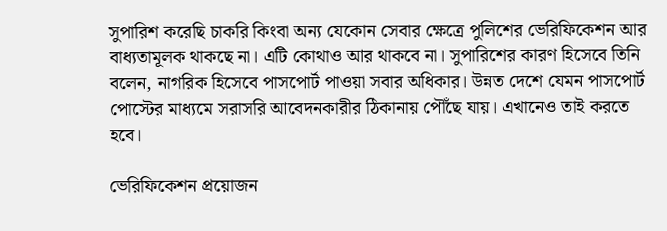সুপারিশ করেছি চাকরি কিংবা অন্য যেকোন সেবার ক্ষেত্রে পুলিশের ভেরিফিকেশন আর বাধ্যতামূলক থাকছে না। এটি কোথাও আর থাকবে না। সুপারিশের কারণ হিসেবে তিনি বলেন, নাগরিক হিসেবে পাসপোর্ট পাওয়া সবার অধিকার। উন্নত দেশে যেমন পাসপোর্ট পোস্টের মাধ্যমে সরাসরি আবেদনকারীর ঠিকানায় পৌঁছে যায়। এখানেও তাই করতে হবে।

ভেরিফিকেশন প্রয়োজন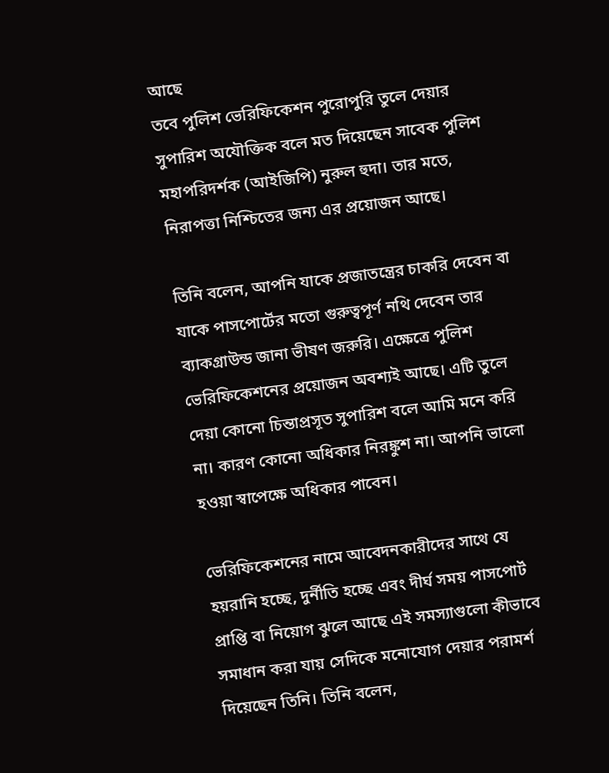আছে
তবে পুলিশ ভেরিফিকেশন পুরোপুরি তুলে দেয়ার সুপারিশ অযৌক্তিক বলে মত দিয়েছেন সাবেক পুলিশ মহাপরিদর্শক (আইজিপি) নুরুল হুদা। তার মতে, নিরাপত্তা নিশ্চিতের জন্য এর প্রয়োজন আছে।

তিনি বলেন, আপনি যাকে প্রজাতন্ত্রের চাকরি দেবেন বা যাকে পাসপোর্টের মতো গুরুত্বপূর্ণ নথি দেবেন তার ব্যাকগ্রাউন্ড জানা ভীষণ জরুরি। এক্ষেত্রে পুলিশ ভেরিফিকেশনের প্রয়োজন অবশ্যই আছে। এটি তুলে দেয়া কোনো চিন্তাপ্রসূত সুপারিশ বলে আমি মনে করি না। কারণ কোনো অধিকার নিরঙ্কুশ না। আপনি ভালো হওয়া স্বাপেক্ষে অধিকার পাবেন।

ভেরিফিকেশনের নামে আবেদনকারীদের সাথে যে হয়রানি হচ্ছে, দুর্নীতি হচ্ছে এবং দীর্ঘ সময় পাসপোর্ট প্রাপ্তি বা নিয়োগ ঝুলে আছে এই সমস্যাগুলো কীভাবে সমাধান করা যায় সেদিকে মনোযোগ দেয়ার পরামর্শ দিয়েছেন তিনি। তিনি বলেন,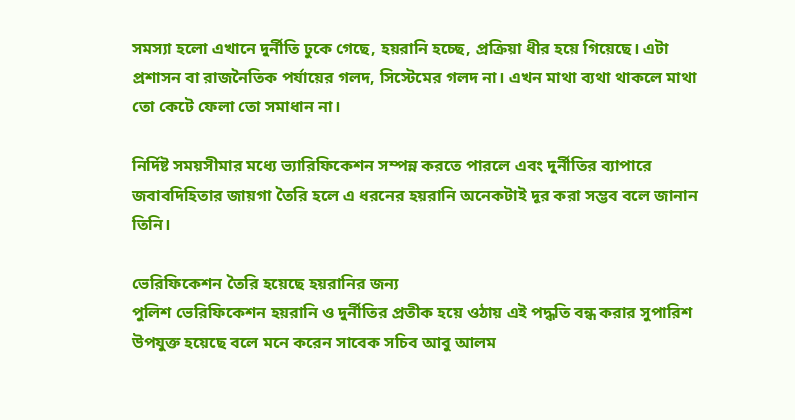সমস্যা হলো এখানে দুর্নীতি ঢুকে গেছে, হয়রানি হচ্ছে, প্রক্রিয়া ধীর হয়ে গিয়েছে। এটা প্রশাসন বা রাজনৈতিক পর্যায়ের গলদ, সিস্টেমের গলদ না। এখন মাথা ব্যথা থাকলে মাথা তো কেটে ফেলা তো সমাধান না।

নির্দিষ্ট সময়সীমার মধ্যে ভ্যারিফিকেশন সম্পন্ন করতে পারলে এবং দুর্নীতির ব্যাপারে জবাবদিহিতার জায়গা তৈরি হলে এ ধরনের হয়রানি অনেকটাই দূর করা সম্ভব বলে জানান তিনি।

ভেরিফিকেশন তৈরি হয়েছে হয়রানির জন্য
পুলিশ ভেরিফিকেশন হয়রানি ও দুর্নীতির প্রতীক হয়ে ওঠায় এই পদ্ধতি বন্ধ করার সুপারিশ উপযুক্ত হয়েছে বলে মনে করেন সাবেক সচিব আবু আলম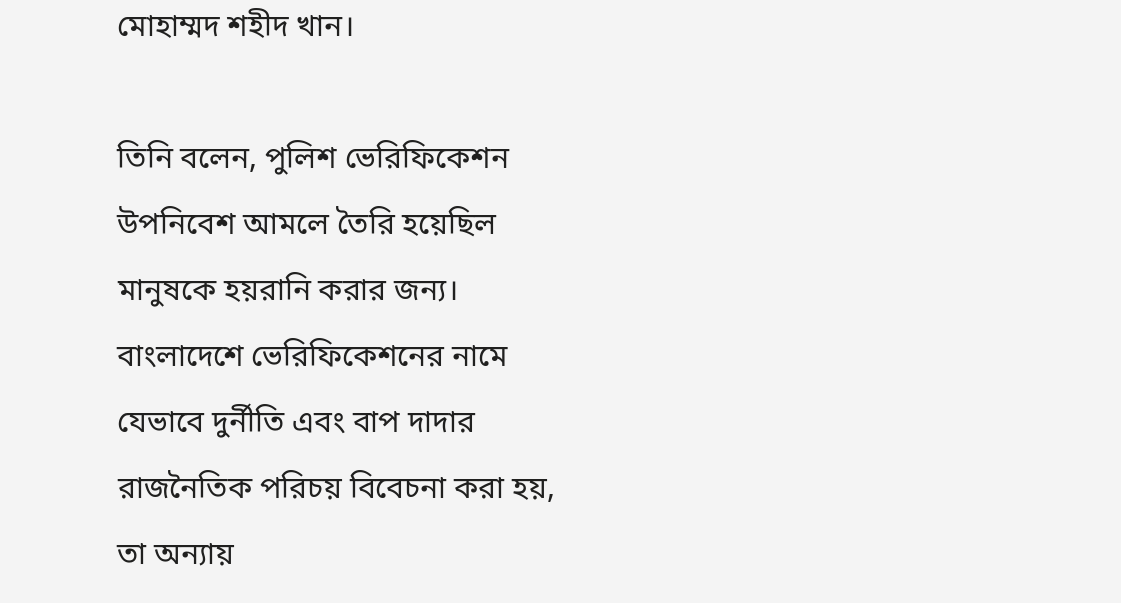মোহাম্মদ শহীদ খান।

তিনি বলেন, পুলিশ ভেরিফিকেশন উপনিবেশ আমলে তৈরি হয়েছিল মানুষকে হয়রানি করার জন্য। বাংলাদেশে ভেরিফিকেশনের নামে যেভাবে দুর্নীতি এবং বাপ দাদার রাজনৈতিক পরিচয় বিবেচনা করা হয়, তা অন্যায়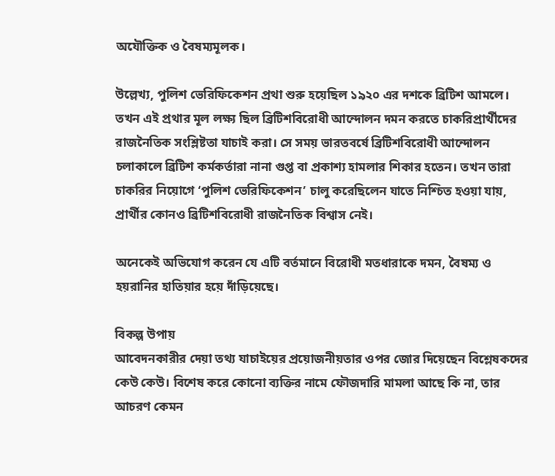অযৌক্তিক ও বৈষম্যমূলক।

উল্লেখ্য, পুলিশ ভেরিফিকেশন প্রথা শুরু হয়েছিল ১৯২০ এর দশকে ব্রিটিশ আমলে। তখন এই প্রথার মূল লক্ষ্য ছিল ব্রিটিশবিরোধী আন্দোলন দমন করতে চাকরিপ্রার্থীদের রাজনৈতিক সংশ্লিষ্টতা যাচাই করা। সে সময় ভারতবর্ষে ব্রিটিশবিরোধী আন্দোলন চলাকালে ব্রিটিশ কর্মকর্তারা নানা গুপ্ত বা প্রকাশ্য হামলার শিকার হতেন। তখন তারা চাকরির নিয়োগে ‘পুলিশ ভেরিফিকেশন’ চালু করেছিলেন যাতে নিশ্চিত হওয়া যায়, প্রার্থীর কোনও ব্রিটিশবিরোধী রাজনৈতিক বিশ্বাস নেই।

অনেকেই অভিযোগ করেন যে এটি বর্তমানে বিরোধী মতধারাকে দমন, বৈষম্য ও হয়রানির হাতিয়ার হয়ে দাঁড়িয়েছে।

বিকল্প উপায়
আবেদনকারীর দেয়া তথ্য যাচাইয়ের প্রয়োজনীয়তার ওপর জোর দিয়েছেন বিশ্লেষকদের কেউ কেউ। বিশেষ করে কোনো ব্যক্তির নামে ফৌজদারি মামলা আছে কি না, তার আচরণ কেমন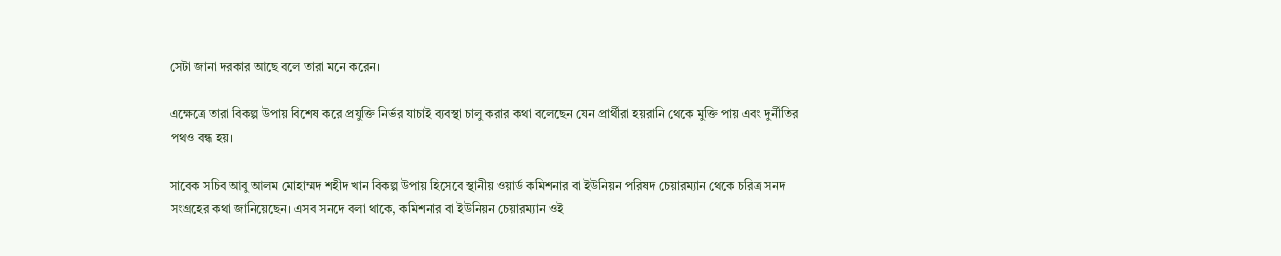সেটা জানা দরকার আছে বলে তারা মনে করেন।

এক্ষেত্রে তারা বিকল্প উপায় বিশেষ করে প্রযুক্তি নির্ভর যাচাই ব্যবস্থা চালু করার কথা বলেছেন যেন প্রার্থীরা হয়রানি থেকে মুক্তি পায় এবং দুর্নীতির পথও বন্ধ হয়।

সাবেক সচিব আবু আলম মোহাম্মদ শহীদ খান বিকল্প উপায় হিসেবে স্থানীয় ওয়ার্ড কমিশনার বা ইউনিয়ন পরিষদ চেয়ারম্যান থেকে চরিত্র সনদ সংগ্রহের কথা জানিয়েছেন। এসব সনদে বলা থাকে, কমিশনার বা ইউনিয়ন চেয়ারম্যান ওই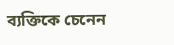ব্যক্তিকে চেনেন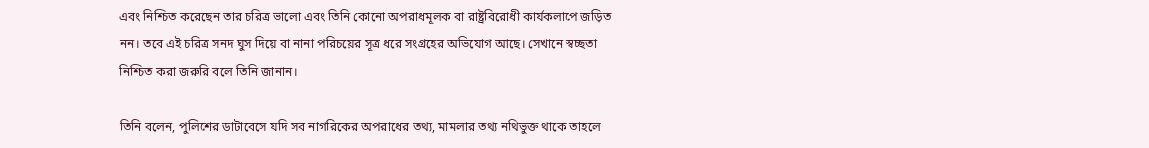এবং নিশ্চিত করেছেন তার চরিত্র ভালো এবং তিনি কোনো অপরাধমূলক বা রাষ্ট্রবিরোধী কার্যকলাপে জড়িত নন। তবে এই চরিত্র সনদ ঘুস দিয়ে বা নানা পরিচয়ের সূত্র ধরে সংগ্রহের অভিযোগ আছে। সেখানে স্বচ্ছতা নিশ্চিত করা জরুরি বলে তিনি জানান।

তিনি বলেন, পুলিশের ডাটাবেসে যদি সব নাগরিকের অপরাধের তথ্য, মামলার তথ্য নথিভুক্ত থাকে তাহলে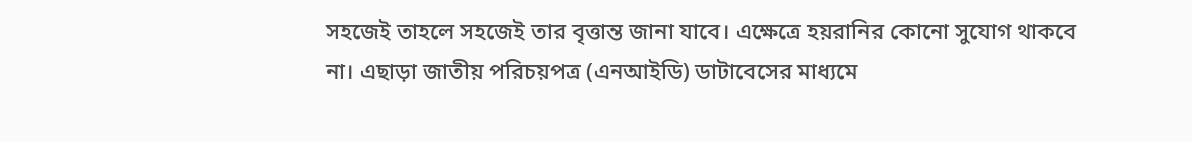সহজেই তাহলে সহজেই তার বৃত্তান্ত জানা যাবে। এক্ষেত্রে হয়রানির কোনো সুযোগ থাকবে না। এছাড়া জাতীয় পরিচয়পত্র (এনআইডি) ডাটাবেসের মাধ্যমে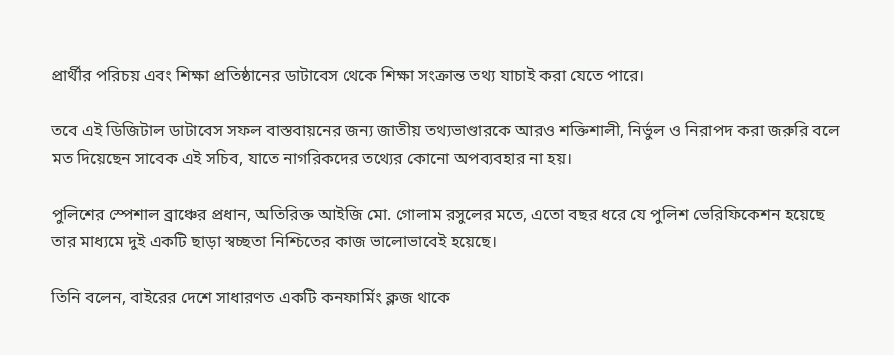প্রার্থীর পরিচয় এবং শিক্ষা প্রতিষ্ঠানের ডাটাবেস থেকে শিক্ষা সংক্রান্ত তথ্য যাচাই করা যেতে পারে।

তবে এই ডিজিটাল ডাটাবেস সফল বাস্তবায়নের জন্য জাতীয় তথ্যভাণ্ডারকে আরও শক্তিশালী, নির্ভুল ও নিরাপদ করা জরুরি বলে মত দিয়েছেন সাবেক এই সচিব, যাতে নাগরিকদের তথ্যের কোনো অপব্যবহার না হয়।

পুলিশের স্পেশাল ব্রাঞ্চের প্রধান, অতিরিক্ত আইজি মো. গোলাম রসুলের মতে, এতো বছর ধরে যে পুলিশ ভেরিফিকেশন হয়েছে তার মাধ্যমে দুই একটি ছাড়া স্বচ্ছতা নিশ্চিতের কাজ ভালোভাবেই হয়েছে।

তিনি বলেন, বাইরের দেশে সাধারণত একটি কনফার্মিং ক্লজ থাকে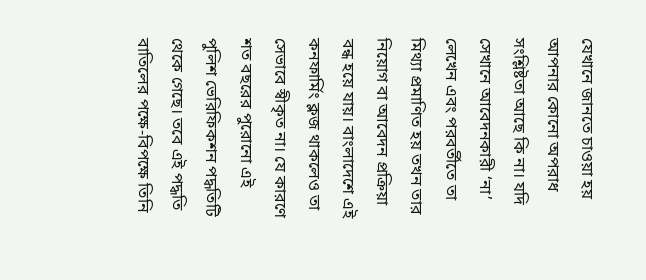যেখানে জানতে চাওয়া হয় আপনার কোনো অপরাধ সংশ্লিষ্টতা আছে কি না। যদি সেখানে আবেদনকারী ‘না’ লেখেন এবং পরবর্তীতে তা মিথ্যা প্রমাণিত হয় তখন তার নিয়োগ বা আবেদন প্রক্রিয়া বন্ধ হয়ে যায়। বাংলাদেশে এই কনফার্মিং ক্লজ থাকলেও তা সেভাবে স্বীকৃত না। যে কারণে শত বছরের পুরোনো এই পুলিশ ভেরিফিকশন পদ্ধতিটি থেকে গেছে। তবে এই পদ্ধতি বাতিলের পক্ষে-বিপক্ষে তিনি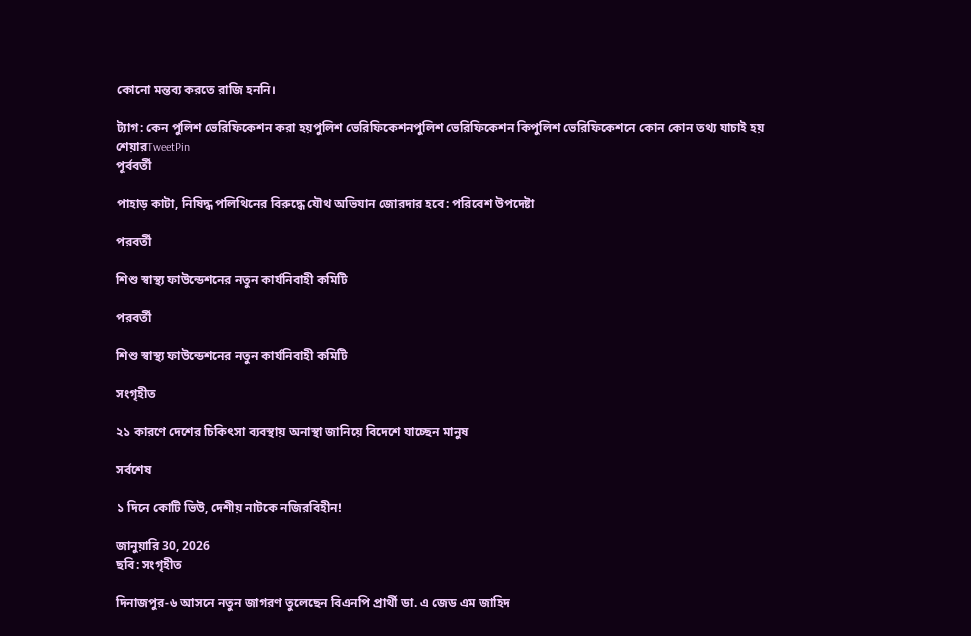কোনো মন্তব্য করতে রাজি হননি।

ট্যাগ: কেন পুলিশ ভেরিফিকেশন করা হয়পুলিশ ভেরিফিকেশনপুলিশ ভেরিফিকেশন কিপুলিশ ভেরিফিকেশনে কোন কোন তথ্য যাচাই হয়
শেয়ারTweetPin
পূর্ববর্তী

পাহাড় কাটা, নিষিদ্ধ পলিথিনের বিরুদ্ধে যৌথ অভিযান জোরদার হবে: পরিবেশ উপদেষ্টা

পরবর্তী

শিশু স্বাস্থ্য ফাউন্ডেশনের নতুন কার্যনিবাহী কমিটি

পরবর্তী

শিশু স্বাস্থ্য ফাউন্ডেশনের নতুন কার্যনিবাহী কমিটি

সংগৃহীত

২১ কারণে দেশের চিকিৎসা ব্যবস্থায় অনাস্থা জানিয়ে বিদেশে যাচ্ছেন মানুষ

সর্বশেষ

১ দিনে কোটি ভিউ, দেশীয় নাটকে নজিরবিহীন!

জানুয়ারি 30, 2026
ছবি: সংগৃহীত

দিনাজপুর-৬ আসনে নতুন জাগরণ তুলেছেন বিএনপি প্রার্থী ডা. এ জেড এম জাহিদ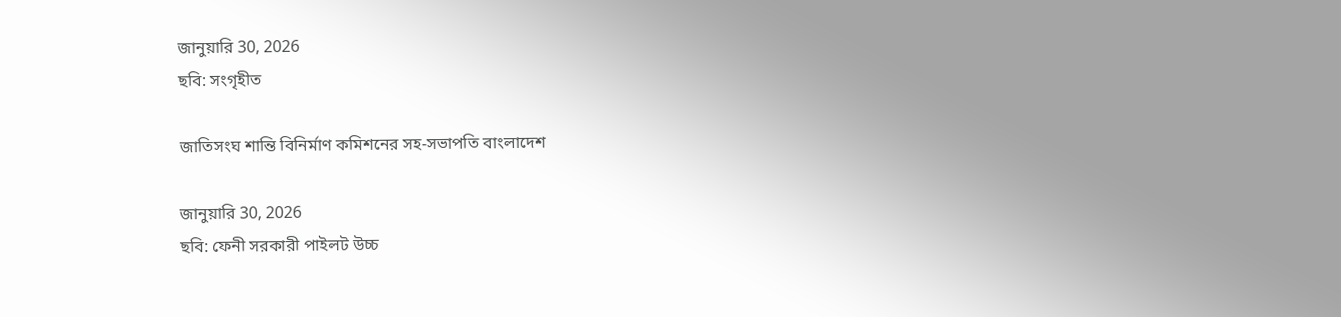জানুয়ারি 30, 2026
ছবি: সংগৃহীত

জাতিসংঘ শান্তি বিনির্মাণ কমিশনের সহ-সভাপতি বাংলাদেশ

জানুয়ারি 30, 2026
ছবি: ফেনী সরকারী পাইলট উচ্চ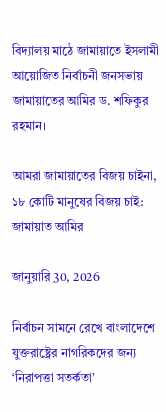বিদ্যালয় মাঠে জামায়াতে ইসলামী আয়োজিত নির্বাচনী জনসভায় জামায়াতের আমির ড. শফিকুর রহমান।

আমরা জামায়াতের বিজয় চাইনা, ১৮ কোটি মানুষের বিজয় চাই: জামায়াত আমির

জানুয়ারি 30, 2026

নির্বাচন সামনে রেখে বাংলাদেশে যুক্তরাষ্ট্রের নাগরিকদের জন্য ‘নিরাপত্তা সতর্কতা’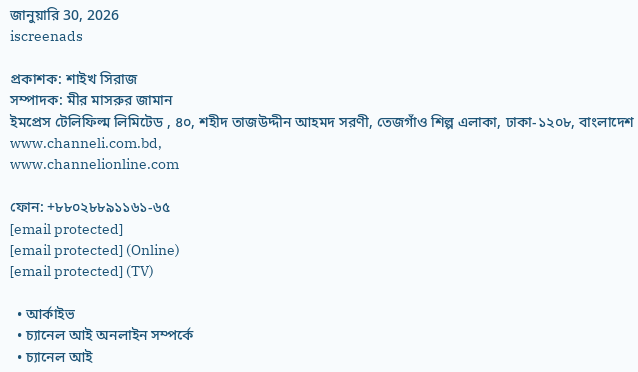জানুয়ারি 30, 2026
iscreenads

প্রকাশক: শাইখ সিরাজ
সম্পাদক: মীর মাসরুর জামান
ইমপ্রেস টেলিফিল্ম লিমিটেড , ৪০, শহীদ তাজউদ্দীন আহমদ সরণী, তেজগাঁও শিল্প এলাকা, ঢাকা-১২০৮, বাংলাদেশ
www.channeli.com.bd,
www.channelionline.com

ফোন: +৮৮০২৮৮৯১১৬১-৬৫
[email protected]
[email protected] (Online)
[email protected] (TV)

  • আর্কাইভ
  • চ্যানেল আই অনলাইন সম্পর্কে
  • চ্যানেল আই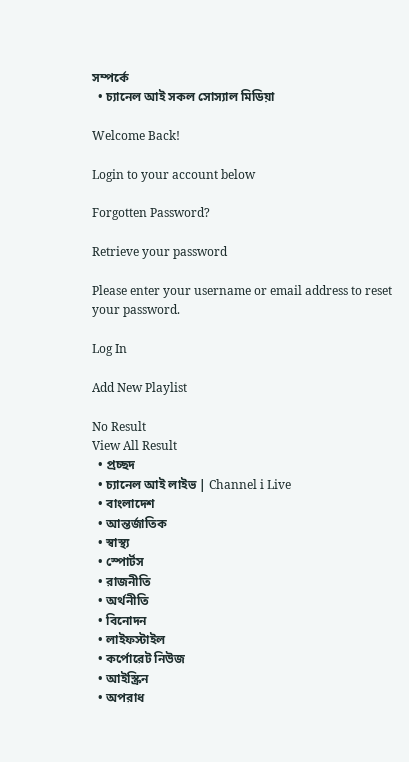সম্পর্কে
  • চ্যানেল আই সকল সোস্যাল মিডিয়া

Welcome Back!

Login to your account below

Forgotten Password?

Retrieve your password

Please enter your username or email address to reset your password.

Log In

Add New Playlist

No Result
View All Result
  • প্রচ্ছদ
  • চ্যানেল আই লাইভ | Channel i Live
  • বাংলাদেশ
  • আন্তর্জাতিক
  • স্বাস্থ্য
  • স্পোর্টস
  • রাজনীতি
  • অর্থনীতি
  • বিনোদন
  • লাইফস্টাইল
  • কর্পোরেট নিউজ
  • আইস্ক্রিন
  • অপরাধ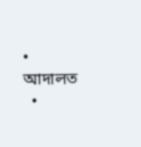• আদালত
  •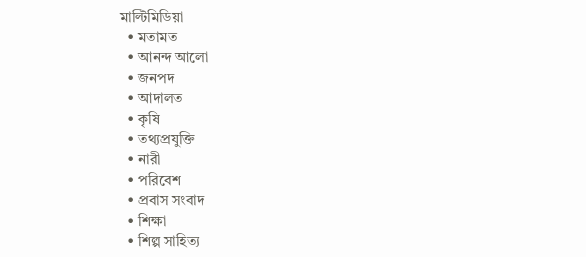মাল্টিমিডিয়া
  • মতামত
  • আনন্দ আলো
  • জনপদ
  • আদালত
  • কৃষি
  • তথ্যপ্রযুক্তি
  • নারী
  • পরিবেশ
  • প্রবাস সংবাদ
  • শিক্ষা
  • শিল্প সাহিত্য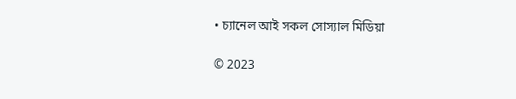• চ্যানেল আই সকল সোস্যাল মিডিয়া

© 2023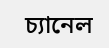চ্যানেল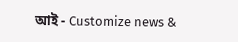আই - Customize news &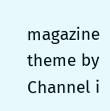magazine theme by Channel i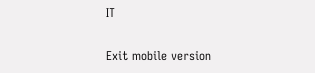IT

Exit mobile version